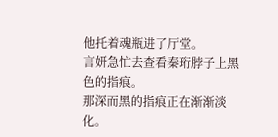他托着魂瓶进了厅堂。
言妍急忙去查看秦珩脖子上黑色的指痕。
那深而黑的指痕正在渐渐淡化。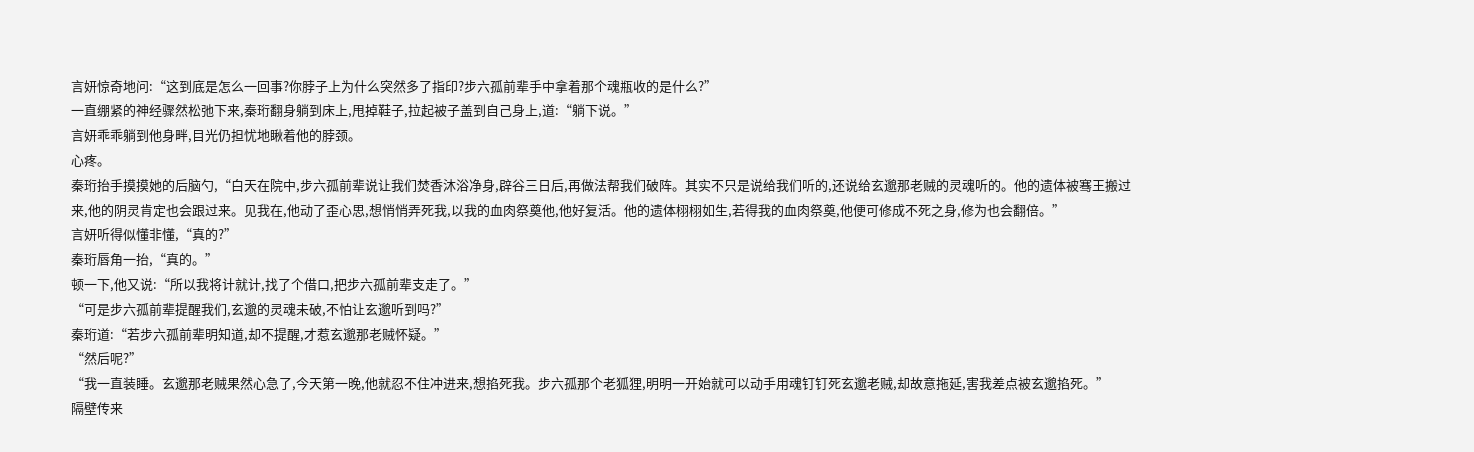言妍惊奇地问:“这到底是怎么一回事?你脖子上为什么突然多了指印?步六孤前辈手中拿着那个魂瓶收的是什么?”
一直绷紧的神经骤然松弛下来,秦珩翻身躺到床上,甩掉鞋子,拉起被子盖到自己身上,道:“躺下说。”
言妍乖乖躺到他身畔,目光仍担忧地瞅着他的脖颈。
心疼。
秦珩抬手摸摸她的后脑勺,“白天在院中,步六孤前辈说让我们焚香沐浴净身,辟谷三日后,再做法帮我们破阵。其实不只是说给我们听的,还说给玄邈那老贼的灵魂听的。他的遗体被骞王搬过来,他的阴灵肯定也会跟过来。见我在,他动了歪心思,想悄悄弄死我,以我的血肉祭奠他,他好复活。他的遗体栩栩如生,若得我的血肉祭奠,他便可修成不死之身,修为也会翻倍。”
言妍听得似懂非懂,“真的?”
秦珩唇角一抬,“真的。”
顿一下,他又说:“所以我将计就计,找了个借口,把步六孤前辈支走了。”
“可是步六孤前辈提醒我们,玄邈的灵魂未破,不怕让玄邈听到吗?”
秦珩道:“若步六孤前辈明知道,却不提醒,才惹玄邈那老贼怀疑。”
“然后呢?”
“我一直装睡。玄邈那老贼果然心急了,今天第一晚,他就忍不住冲进来,想掐死我。步六孤那个老狐狸,明明一开始就可以动手用魂钉钉死玄邈老贼,却故意拖延,害我差点被玄邈掐死。”
隔壁传来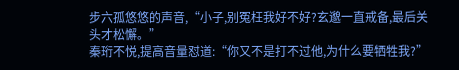步六孤悠悠的声音,“小子,别冤枉我好不好?玄邈一直戒备,最后关头才松懈。”
秦珩不悦,提高音量怼道:“你又不是打不过他,为什么要牺牲我?”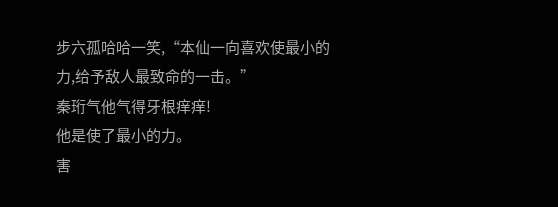步六孤哈哈一笑,“本仙一向喜欢使最小的力,给予敌人最致命的一击。”
秦珩气他气得牙根痒痒!
他是使了最小的力。
害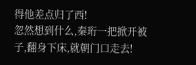得他差点归了西!
忽然想到什么,秦珩一把掀开被子,翻身下床,就朝门口走去!